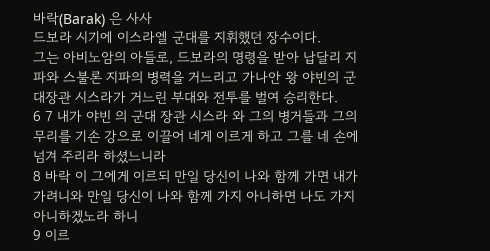바락(Barak) 은 사사
드보라 시기에 이스라엘 군대를 지휘했던 장수이다.
그는 아비노암의 아들로, 드보라의 명령을 받아 납달리 지파와 스불론 지파의 병력을 거느리고 가나안 왕 야빈의 군대장관 시스라가 거느린 부대와 전투를 벌여 승리한다.
6 7 내가 야빈 의 군대 장관 시스라 와 그의 병거들과 그의 무리를 기손 강으로 이끌어 네게 이르게 하고 그를 네 손에 넘겨 주리라 하셨느니라
8 바락 이 그에게 이르되 만일 당신이 나와 함께 가면 내가 가려니와 만일 당신이 나와 함께 가지 아니하면 나도 가지 아니하겠노라 하니
9 이르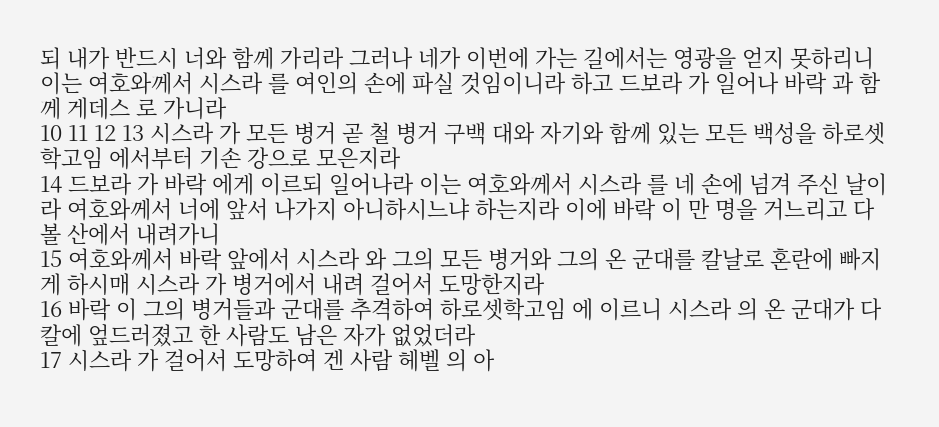되 내가 반드시 너와 함께 가리라 그러나 네가 이번에 가는 길에서는 영광을 얻지 못하리니 이는 여호와께서 시스라 를 여인의 손에 파실 것임이니라 하고 드보라 가 일어나 바락 과 함께 게데스 로 가니라
10 11 12 13 시스라 가 모든 병거 곧 철 병거 구백 대와 자기와 함께 있는 모든 백성을 하로셋학고임 에서부터 기손 강으로 모은지라
14 드보라 가 바락 에게 이르되 일어나라 이는 여호와께서 시스라 를 네 손에 넘겨 주신 날이라 여호와께서 너에 앞서 나가지 아니하시느냐 하는지라 이에 바락 이 만 명을 거느리고 다볼 산에서 내려가니
15 여호와께서 바락 앞에서 시스라 와 그의 모든 병거와 그의 온 군대를 칼날로 혼란에 빠지게 하시매 시스라 가 병거에서 내려 걸어서 도망한지라
16 바락 이 그의 병거들과 군대를 추격하여 하로셋학고임 에 이르니 시스라 의 온 군대가 다 칼에 엎드러졌고 한 사람도 남은 자가 없었더라
17 시스라 가 걸어서 도망하여 겐 사람 헤벨 의 아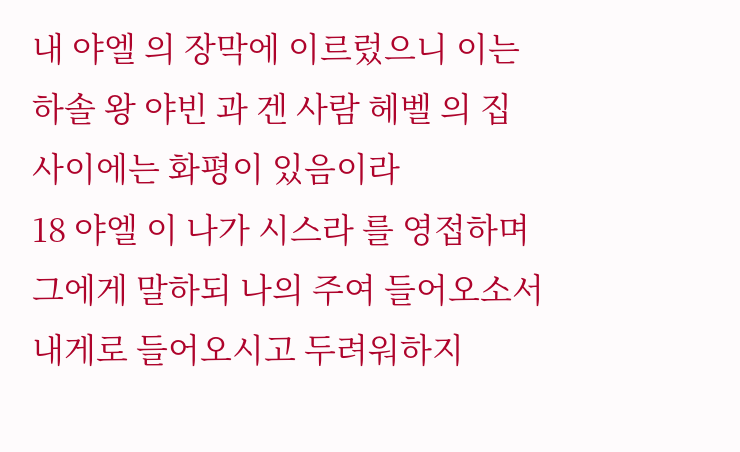내 야엘 의 장막에 이르렀으니 이는 하솔 왕 야빈 과 겐 사람 헤벨 의 집 사이에는 화평이 있음이라
18 야엘 이 나가 시스라 를 영접하며 그에게 말하되 나의 주여 들어오소서 내게로 들어오시고 두려워하지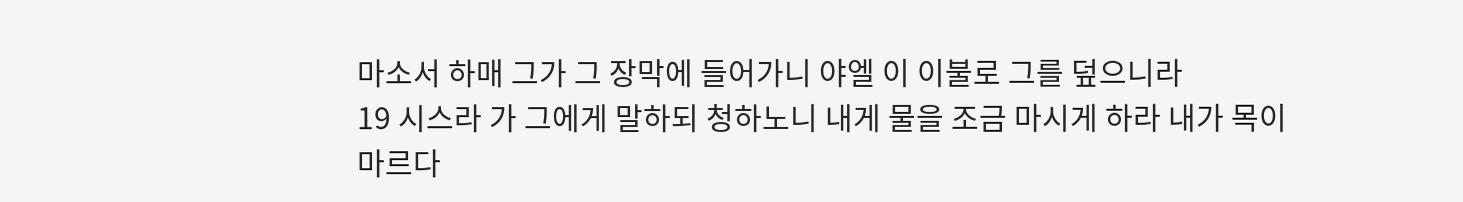마소서 하매 그가 그 장막에 들어가니 야엘 이 이불로 그를 덮으니라
19 시스라 가 그에게 말하되 청하노니 내게 물을 조금 마시게 하라 내가 목이 마르다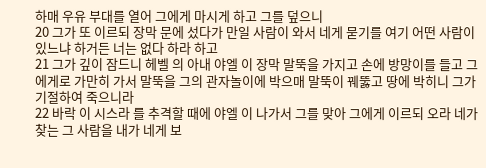하매 우유 부대를 열어 그에게 마시게 하고 그를 덮으니
20 그가 또 이르되 장막 문에 섰다가 만일 사람이 와서 네게 묻기를 여기 어떤 사람이 있느냐 하거든 너는 없다 하라 하고
21 그가 깊이 잠드니 헤벨 의 아내 야엘 이 장막 말뚝을 가지고 손에 방망이를 들고 그에게로 가만히 가서 말뚝을 그의 관자놀이에 박으매 말뚝이 꿰뚫고 땅에 박히니 그가 기절하여 죽으니라
22 바락 이 시스라 를 추격할 때에 야엘 이 나가서 그를 맞아 그에게 이르되 오라 네가 찾는 그 사람을 내가 네게 보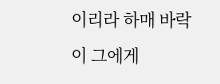이리라 하매 바락 이 그에게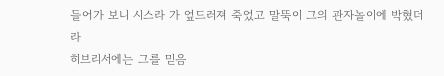들어가 보니 시스라 가 엎드러져 죽었고 말뚝이 그의 관자놀이에 박혔더라
히브리서에는 그를 믿음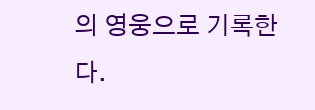의 영웅으로 기록한다.